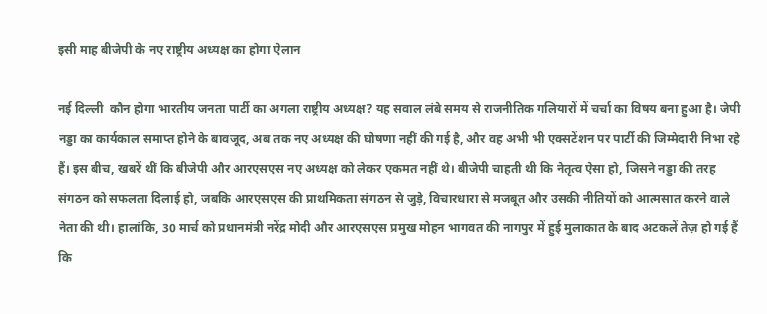इसी माह बीजेपी के नए राष्ट्रीय अध्यक्ष का होगा ऐलान

नई दिल्ली  कौन होगा भारतीय जनता पार्टी का अगला राष्ट्रीय अध्यक्ष? यह सवाल लंबे समय से राजनीतिक गलियारों में चर्चा का विषय बना हुआ है। जेपी नड्डा का कार्यकाल समाप्त होने के बावजूद, अब तक नए अध्यक्ष की घोषणा नहीं की गई है, और वह अभी भी एक्सटेंशन पर पार्टी की जिम्मेदारी निभा रहे हैं। इस बीच, खबरें थीं कि बीजेपी और आरएसएस नए अध्यक्ष को लेकर एकमत नहीं थे। बीजेपी चाहती थी कि नेतृत्व ऐसा हो, जिसने नड्डा की तरह संगठन को सफलता दिलाई हो, जबकि आरएसएस की प्राथमिकता संगठन से जुड़े, विचारधारा से मजबूत और उसकी नीतियों को आत्मसात करने वाले नेता की थी। हालांकि, 30 मार्च को प्रधानमंत्री नरेंद्र मोदी और आरएसएस प्रमुख मोहन भागवत की नागपुर में हुई मुलाकात के बाद अटकलें तेज़ हो गई हैं कि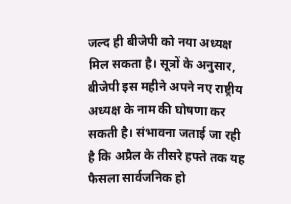जल्द ही बीजेपी को नया अध्यक्ष मिल सकता है। सूत्रों के अनुसार, बीजेपी इस महीने अपने नए राष्ट्रीय अध्यक्ष के नाम की घोषणा कर सकती है। संभावना जताई जा रही है कि अप्रैल के तीसरे हफ्ते तक यह फैसला सार्वजनिक हो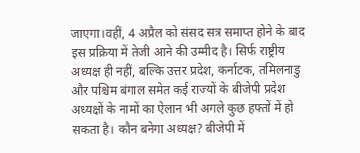जाएगा।वहीं, 4 अप्रैल को संसद सत्र समाप्त होने के बाद इस प्रक्रिया में तेजी आने की उम्मीद है। सिर्फ राष्ट्रीय अध्यक्ष ही नहीं, बल्कि उत्तर प्रदेश, कर्नाटक, तमिलनाडु और पश्चिम बंगाल समेत कई राज्यों के बीजेपी प्रदेश अध्यक्षों के नामों का ऐलान भी अगले कुछ हफ्तों में हो सकता है। कौन बनेगा अध्यक्ष? बीजेपी में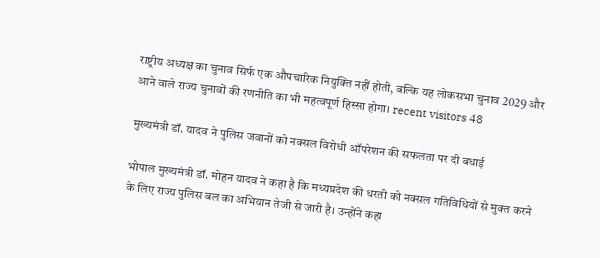राष्ट्रीय अध्यक्ष का चुनाव सिर्फ एक औपचारिक नियुक्ति नहीं होती, बल्कि यह लोकसभा चुनाव 2029 और आने वाले राज्य चुनावों की रणनीति का भी महत्वपूर्ण हिस्सा होगा। recent visitors 48

मुख्यमंत्री डॉ. यादव ने पुलिस जवानों को नक्सल विरोधी ऑपरेशन की सफलता पर दी बधाई

भोपाल मुख्यमंत्री डॉ. मोहन यादव ने कहा है कि मध्यप्रदेश की धरती को नक्सल गतिविधियों से मुक्त करने के लिए राज्य पुलिस बल का अभियान तेजी से जारी है। उन्होंने कहा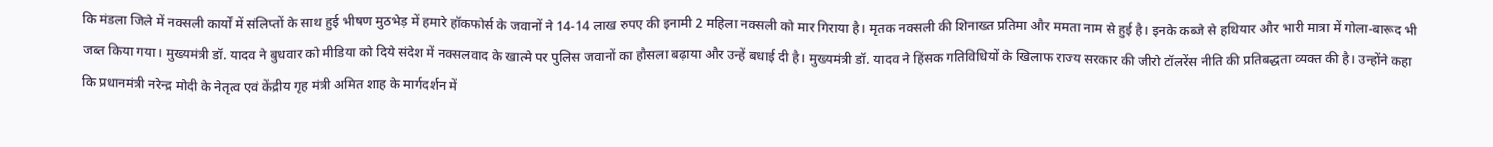कि मंडला जिले में नक्सली कार्यों में संलिप्तों के साथ हुई भीषण मुठभेड़ में हमारे हॉकफोर्स के जवानों ने 14-14 लाख रुपए की इनामी 2 महिला नक्सली को मार गिराया है। मृतक नक्सली की शिनाख्त प्रतिमा और ममता नाम से हुई है। इनके कब्जे से हथियार और भारी मात्रा में गोला-बारूद भी जब्त किया गया। मुख्यमंत्री डॉ. यादव ने बुधवार को मीडिया को दिये संदेश में नक्सलवाद के खात्मे पर पुलिस जवानों का हौसला बढ़ाया और उन्हें बधाई दी है। मुख्यमंत्री डॉ. यादव ने हिंसक गतिविधियों के खिलाफ राज्य सरकार की जीरो टॉलरेंस नीति की प्रतिबद्धता व्यक्त की है। उन्होंने कहा कि प्रधानमंत्री नरेन्द्र मोदी के नेतृत्व एवं केंद्रीय गृह मंत्री अमित शाह के मार्गदर्शन में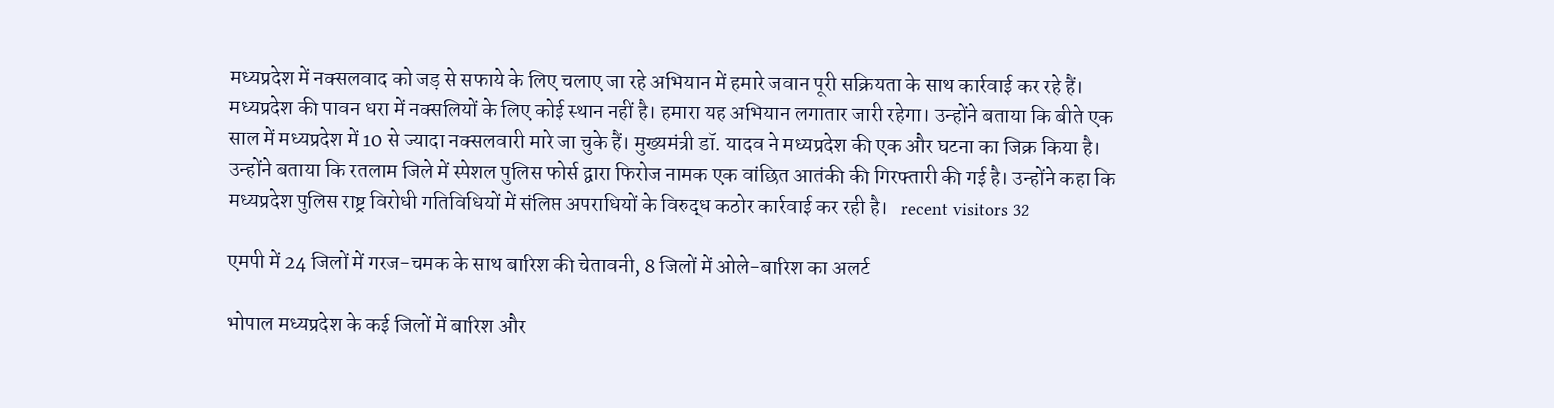मध्यप्रदेश में नक्सलवाद को जड़ से सफाये के लिए चलाए जा रहे अभियान में हमारे जवान पूरी सक्रियता के साथ कार्रवाई कर रहे हैं। मध्यप्रदेश की पावन धरा में नक्सलियों के लिए कोई स्थान नहीं है। हमारा यह अभियान लगातार जारी रहेगा। उन्होंने बताया कि बीते एक साल में मध्यप्रदेश में 10 से ज्यादा नक्सलवारी मारे जा चुके हैं। मुख्यमंत्री डॉ. यादव ने मध्यप्रदेश की एक और घटना का जिक्र किया है। उन्होंने बताया कि रतलाम जिले में स्पेशल पुलिस फोर्स द्वारा फिरोज नामक एक वांछित आतंकी की गिरफ्तारी की गई है। उन्होंने कहा कि मध्यप्रदेश पुलिस राष्ट्र विरोधी गतिविधियों में संलिप्त अपराधियों के विरुद्ध कठोर कार्रवाई कर रही है।   recent visitors 32

एमपी में 24 जिलों में गरज-चमक के साथ बारिश की चेतावनी, 8 जिलों में ओले-बारिश का अलर्ट

भोपाल मध्यप्रदेश के कई जिलों में बारिश और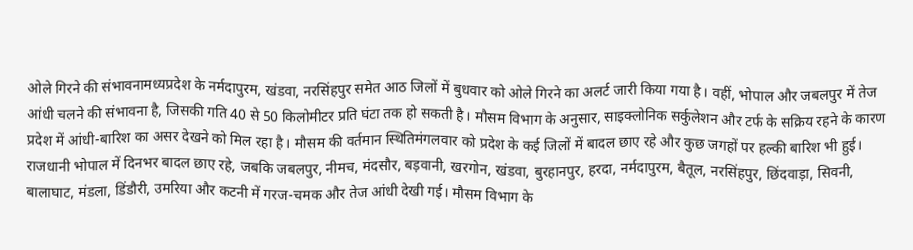ओले गिरने की संभावनामध्यप्रदेश के नर्मदापुरम, खंडवा, नरसिंहपुर समेत आठ जिलों में बुधवार को ओले गिरने का अलर्ट जारी किया गया है। वहीं, भोपाल और जबलपुर में तेज आंधी चलने की संभावना है, जिसकी गति 40 से 50 किलोमीटर प्रति घंटा तक हो सकती है। मौसम विभाग के अनुसार, साइक्लोनिक सर्कुलेशन और टर्फ के सक्रिय रहने के कारण प्रदेश में आंधी-बारिश का असर देखने को मिल रहा है। मौसम की वर्तमान स्थितिमंगलवार को प्रदेश के कई जिलों में बादल छाए रहे और कुछ जगहों पर हल्की बारिश भी हुई। राजधानी भोपाल में दिनभर बादल छाए रहे, जबकि जबलपुर, नीमच, मंदसौर, बड़वानी, खरगोन, खंडवा, बुरहानपुर, हरदा, नर्मदापुरम, बैतूल, नरसिंहपुर, छिंदवाड़ा, सिवनी, बालाघाट, मंडला, डिंडौरी, उमरिया और कटनी में गरज-चमक और तेज आंधी देखी गई। मौसम विभाग के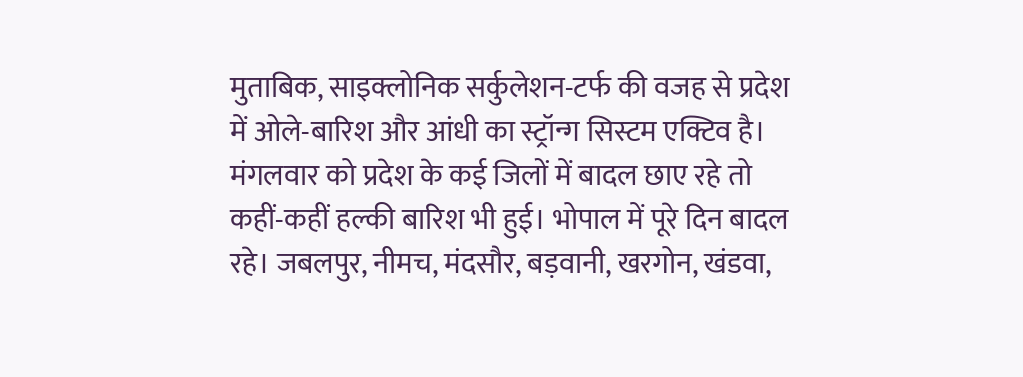मुताबिक, साइक्लोनिक सर्कुलेशन-टर्फ की वजह से प्रदेश में ओले-बारिश और आंधी का स्ट्रॉन्ग सिस्टम एक्टिव है। मंगलवार को प्रदेश के कई जिलों में बादल छाए रहे तो कहीं-कहीं हल्की बारिश भी हुई। भोपाल में पूरे दिन बादल रहे। जबलपुर, नीमच, मंदसौर, बड़वानी, खरगोन, खंडवा,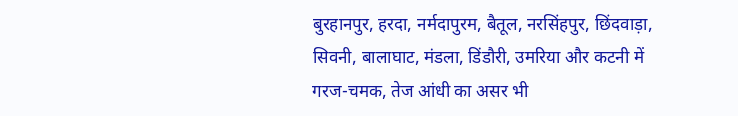बुरहानपुर, हरदा, नर्मदापुरम, बैतूल, नरसिंहपुर, छिंदवाड़ा, सिवनी, बालाघाट, मंडला, डिंडौरी, उमरिया और कटनी में गरज-चमक, तेज आंधी का असर भी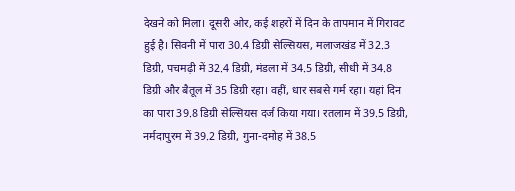देखने को मिला। दूसरी ओर, कई शहरों में दिन के तापमान में गिरावट हुई है। सिवनी में पारा 30.4 डिग्री सेल्सियस, मलाजखंड में 32.3 डिग्री, पचमढ़ी में 32.4 डिग्री, मंडला में 34.5 डिग्री, सीधी में 34.8 डिग्री और बैतूल में 35 डिग्री रहा। वहीं, धार सबसे गर्म रहा। यहां दिन का पारा 39.8 डिग्री सेल्सियस दर्ज किया गया। रतलाम में 39.5 डिग्री, नर्मदापुरम में 39.2 डिग्री, गुना-दमोह में 38.5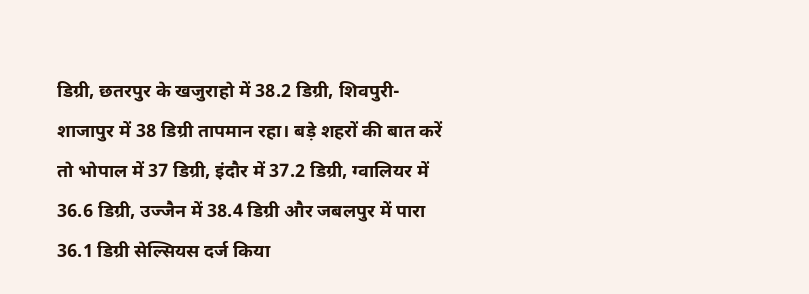डिग्री, छतरपुर के खजुराहो में 38.2 डिग्री, शिवपुरी-शाजापुर में 38 डिग्री तापमान रहा। बड़े शहरों की बात करें तो भोपाल में 37 डिग्री, इंदौर में 37.2 डिग्री, ग्वालियर में 36.6 डिग्री, उज्जैन में 38.4 डिग्री और जबलपुर में पारा 36.1 डिग्री सेल्सियस दर्ज किया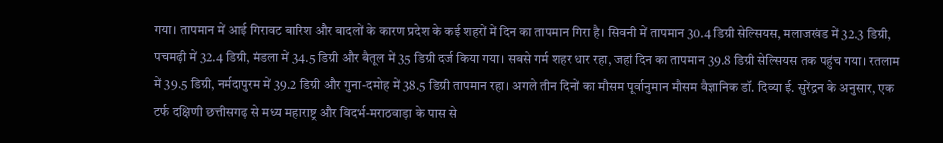गया। तापमान में आई गिरावट बारिश और बादलों के कारण प्रदेश के कई शहरों में दिन का तापमान गिरा है। सिवनी में तापमान 30.4 डिग्री सेल्सियस, मलाजखंड में 32.3 डिग्री, पचमढ़ी में 32.4 डिग्री, मंडला में 34.5 डिग्री और बैतूल में 35 डिग्री दर्ज किया गया। सबसे गर्म शहर धार रहा, जहां दिन का तापमान 39.8 डिग्री सेल्सियस तक पहुंच गया। रतलाम में 39.5 डिग्री, नर्मदापुरम में 39.2 डिग्री और गुना-दमोह में 38.5 डिग्री तापमान रहा। अगले तीन दिनों का मौसम पूर्वानुमान मौसम वैज्ञानिक डॉ. दिव्या ई. सुरेंद्रन के अनुसार, एक टर्फ दक्षिणी छत्तीसगढ़ से मध्य महाराष्ट्र और विदर्भ-मराठवाड़ा के पास से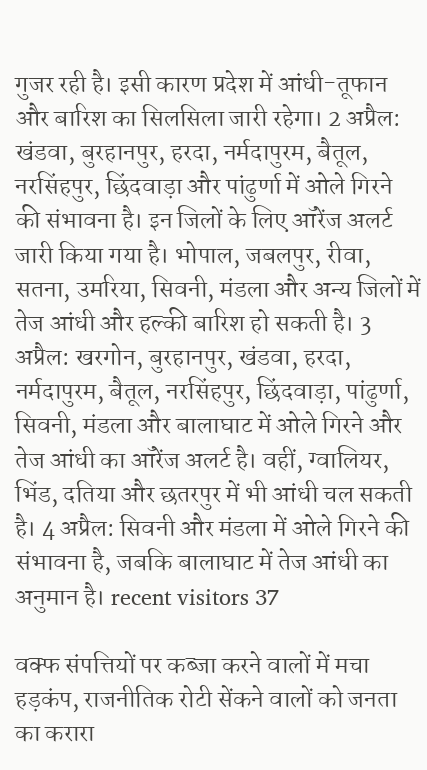गुजर रही है। इसी कारण प्रदेश में आंधी-तूफान और बारिश का सिलसिला जारी रहेगा। 2 अप्रैल: खंडवा, बुरहानपुर, हरदा, नर्मदापुरम, बैतूल, नरसिंहपुर, छिंदवाड़ा और पांढुर्णा में ओले गिरने की संभावना है। इन जिलों के लिए ऑरेंज अलर्ट जारी किया गया है। भोपाल, जबलपुर, रीवा, सतना, उमरिया, सिवनी, मंडला और अन्य जिलों में तेज आंधी और हल्की बारिश हो सकती है। 3 अप्रैल: खरगोन, बुरहानपुर, खंडवा, हरदा, नर्मदापुरम, बैतूल, नरसिंहपुर, छिंदवाड़ा, पांढुर्णा, सिवनी, मंडला और बालाघाट में ओले गिरने और तेज आंधी का ऑरेंज अलर्ट है। वहीं, ग्वालियर, भिंड, दतिया और छतरपुर में भी आंधी चल सकती है। 4 अप्रैल: सिवनी और मंडला में ओले गिरने की संभावना है, जबकि बालाघाट में तेज आंधी का अनुमान है। recent visitors 37

वक्फ संपत्तियों पर कब्जा करने वालों में मचा हड़कंप, राजनीतिक रोटी सेंकने वालों को जनता का करारा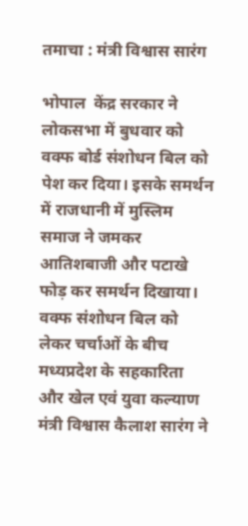तमाचा : मंत्री विश्वास सारंग

भोपाल  केंद्र सरकार ने लोकसभा में बुधवार को वक्फ बोर्ड संशोधन बिल को पेश कर दिया। इसके समर्थन में राजधानी में मुस्लिम समाज ने जमकर आतिशबाजी और पटाखे फोड़ कर समर्थन दिखाया। वक्फ संशोधन बिल को लेकर चर्चाओं के बीच मध्यप्रदेश के सहकारिता और खेल एवं युवा कल्याण मंत्री विश्वास कैलाश सारंग ने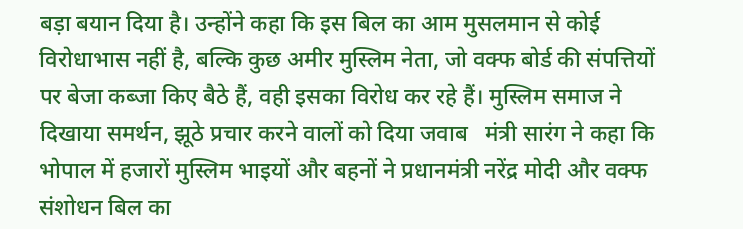बड़ा बयान दिया है। उन्होंने कहा कि इस बिल का आम मुसलमान से कोई विरोधाभास नहीं है, बल्कि कुछ अमीर मुस्लिम नेता, जो वक्फ बोर्ड की संपत्तियों पर बेजा कब्जा किए बैठे हैं, वही इसका विरोध कर रहे हैं। मुस्लिम समाज ने दिखाया समर्थन, झूठे प्रचार करने वालों को दिया जवाब   मंत्री सारंग ने कहा कि भोपाल में हजारों मुस्लिम भाइयों और बहनों ने प्रधानमंत्री नरेंद्र मोदी और वक्फ संशोधन बिल का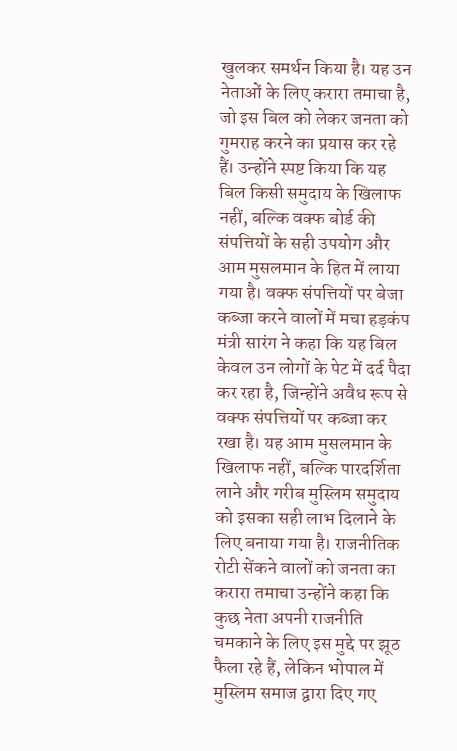खुलकर समर्थन किया है। यह उन नेताओं के लिए करारा तमाचा है, जो इस बिल को लेकर जनता को गुमराह करने का प्रयास कर रहे हैं। उन्होंने स्पष्ट किया कि यह बिल किसी समुदाय के खिलाफ नहीं, बल्कि वक्फ बोर्ड की संपत्तियों के सही उपयोग और आम मुसलमान के हित में लाया गया है। वक्फ संपत्तियों पर बेजा कब्जा करने वालों में मचा हड़कंप मंत्री सारंग ने कहा कि यह बिल केवल उन लोगों के पेट में दर्द पैदा कर रहा है, जिन्होंने अवैध रूप से वक्फ संपत्तियों पर कब्जा कर रखा है। यह आम मुसलमान के खिलाफ नहीं, बल्कि पारदर्शिता लाने और गरीब मुस्लिम समुदाय को इसका सही लाभ दिलाने के लिए बनाया गया है। राजनीतिक रोटी सेंकने वालों को जनता का करारा तमाचा उन्होंने कहा कि कुछ नेता अपनी राजनीति चमकाने के लिए इस मुद्दे पर झूठ फैला रहे हैं, लेकिन भोपाल में मुस्लिम समाज द्वारा दिए गए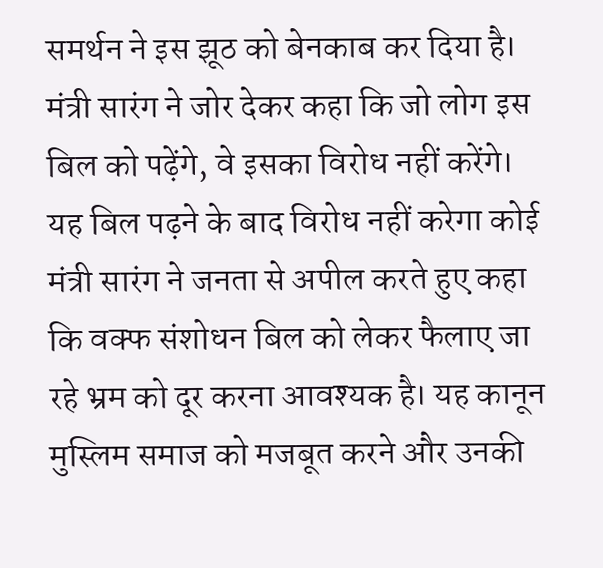समर्थन ने इस झूठ को बेनकाब कर दिया है। मंत्री सारंग ने जोर देकर कहा कि जो लोग इस बिल को पढ़ेंगे, वे इसका विरोध नहीं करेंगे। यह बिल पढ़ने के बाद विरोध नहीं करेगा कोई मंत्री सारंग ने जनता से अपील करते हुए कहा कि वक्फ संशोधन बिल को लेकर फैलाए जा रहे भ्रम को दूर करना आवश्यक है। यह कानून मुस्लिम समाज को मजबूत करने और उनकी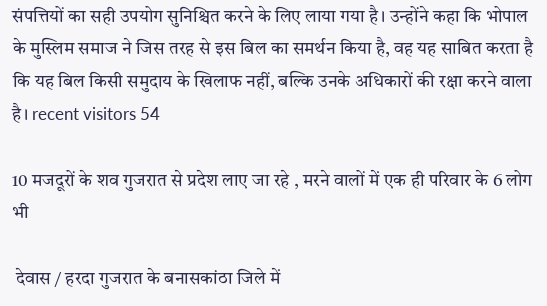संपत्तियों का सही उपयोग सुनिश्चित करने के लिए लाया गया है। उन्होंने कहा कि भोपाल के मुस्लिम समाज ने जिस तरह से इस बिल का समर्थन किया है, वह यह साबित करता है कि यह बिल किसी समुदाय के खिलाफ नहीं, बल्कि उनके अधिकारों की रक्षा करने वाला है। recent visitors 54

10 मजदूरों के शव गुजरात से प्रदेश लाए जा रहे , मरने वालों में एक ही परिवार के 6 लोग भी

 देवास / हरदा गुजरात के बनासकांठा जिले में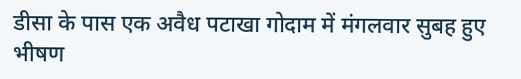डीसा के पास एक अवैध पटाखा गोदाम में मंगलवार सुबह हुए भीषण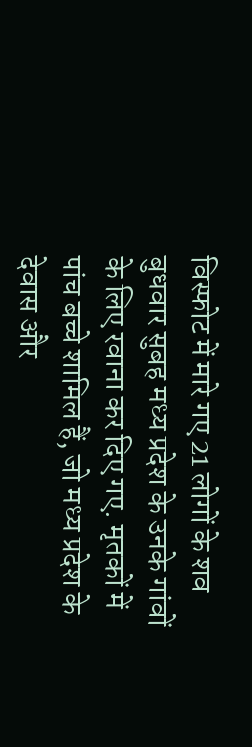विस्फोट में मारे गए 21 लोगों के शव बुधवार सुबह मध्य प्रदेश के उनके गांवों के लिए रवाना कर दिए गए. मृतकों में पांच बच्चे शामिल हैं, जो मध्य प्रदेश के देवास और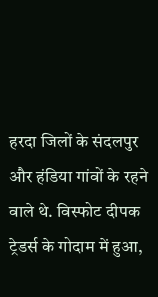हरदा जिलों के संदलपुर और हंडिया गांवों के रहने वाले थे. विस्फोट दीपक ट्रेडर्स के गोदाम में हुआ,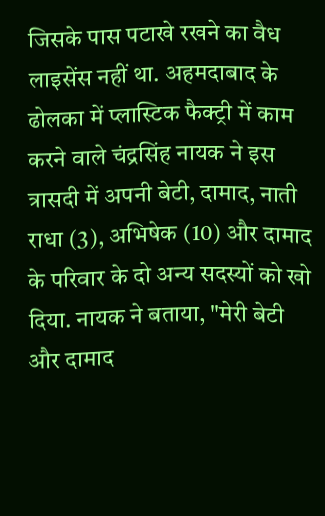जिसके पास पटाखे रखने का वैध लाइसेंस नहीं था. अहमदाबाद के ढोलका में प्लास्टिक फैक्ट्री में काम करने वाले चंद्रसिंह नायक ने इस त्रासदी में अपनी बेटी, दामाद, नाती राधा (3), अभिषेक (10) और दामाद के परिवार के दो अन्य सदस्यों को खो दिया. नायक ने बताया, "मेरी बेटी और दामाद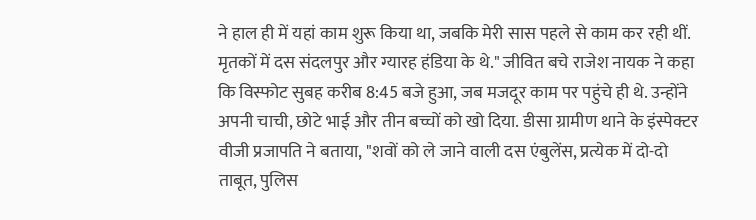ने हाल ही में यहां काम शुरू किया था, जबकि मेरी सास पहले से काम कर रही थीं. मृतकों में दस संदलपुर और ग्यारह हंडिया के थे." जीवित बचे राजेश नायक ने कहा कि विस्फोट सुबह करीब 8:45 बजे हुआ, जब मजदूर काम पर पहुंचे ही थे. उन्होंने अपनी चाची, छोटे भाई और तीन बच्चों को खो दिया. डीसा ग्रामीण थाने के इंस्पेक्टर वीजी प्रजापति ने बताया, "शवों को ले जाने वाली दस एंबुलेंस, प्रत्येक में दो-दो ताबूत, पुलिस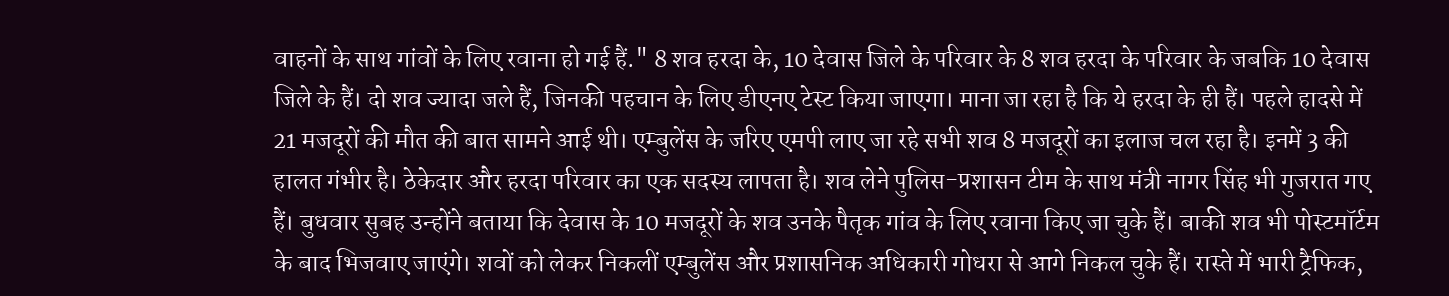वाहनों के साथ गांवों के लिए रवाना हो गई हैं." 8 शव हरदा के, 10 देवास जिले के परिवार के 8 शव हरदा के परिवार के जबकि 10 देवास जिले के हैं। दो शव ज्यादा जले हैं, जिनकी पहचान के लिए डीएनए टेस्ट किया जाएगा। माना जा रहा है कि ये हरदा के ही हैं। पहले हादसे में 21 मजदूरों की मौत की बात सामने आई थी। एम्बुलेंस के जरिए एमपी लाए जा रहे सभी शव 8 मजदूरों का इलाज चल रहा है। इनमें 3 की हालत गंभीर है। ठेकेदार और हरदा परिवार का एक सदस्य लापता है। शव लेने पुलिस-प्रशासन टीम के साथ मंत्री नागर सिंह भी गुजरात गए हैं। बुधवार सुबह उन्होंने बताया कि देवास के 10 मजदूरों के शव उनके पैतृक गांव के लिए रवाना किए जा चुके हैं। बाकी शव भी पोस्टमॉर्टम के बाद भिजवाए जाएंगे। शवों को लेकर निकलीं एम्बुलेंस और प्रशासनिक अधिकारी गोधरा से आगे निकल चुके हैं। रास्ते में भारी ट्रैफिक,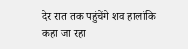देर रात तक पहुंचेंगे शव हालांकि कहा जा रहा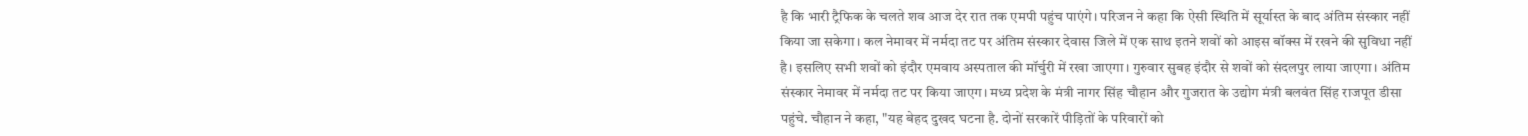है कि भारी ट्रैफिक के चलते शव आज देर रात तक एमपी पहुंच पाएंगे। परिजन ने कहा कि ऐसी स्थिति में सूर्यास्त के बाद अंतिम संस्कार नहीं किया जा सकेगा। कल नेमावर में नर्मदा तट पर अंतिम संस्कार देवास जिले में एक साथ इतने शवों को आइस बॉक्स में रखने की सुविधा नहीं है। इसलिए सभी शवों को इंदौर एमवाय अस्पताल की मॉर्चुरी में रखा जाएगा। गुरुवार सुबह इंदौर से शवों को संदलपुर लाया जाएगा। अंतिम संस्कार नेमावर में नर्मदा तट पर किया जाएग। मध्य प्रदेश के मंत्री नागर सिंह चौहान और गुजरात के उद्योग मंत्री बलवंत सिंह राजपूत डीसा पहुंचे. चौहान ने कहा, "यह बेहद दुखद घटना है. दोनों सरकारें पीड़ितों के परिवारों को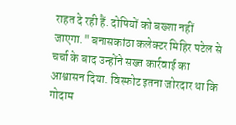राहत दे रही हैं. दोषियों को बख्शा नहीं जाएगा." बनासकांठा कलेक्टर मिहिर पटेल से चर्चा के बाद उन्होंने सख्त कार्रवाई का आश्वासन दिया. विस्फोट इतना जोरदार था कि गोदाम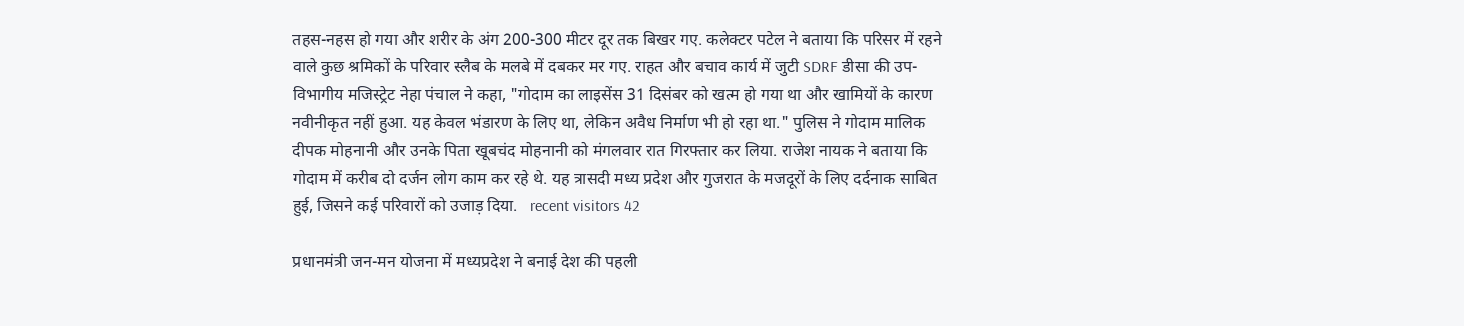तहस-नहस हो गया और शरीर के अंग 200-300 मीटर दूर तक बिखर गए. कलेक्टर पटेल ने बताया कि परिसर में रहने वाले कुछ श्रमिकों के परिवार स्लैब के मलबे में दबकर मर गए. राहत और बचाव कार्य में जुटी SDRF डीसा की उप-विभागीय मजिस्ट्रेट नेहा पंचाल ने कहा, "गोदाम का लाइसेंस 31 दिसंबर को खत्म हो गया था और खामियों के कारण नवीनीकृत नहीं हुआ. यह केवल भंडारण के लिए था, लेकिन अवैध निर्माण भी हो रहा था." पुलिस ने गोदाम मालिक दीपक मोहनानी और उनके पिता खूबचंद मोहनानी को मंगलवार रात गिरफ्तार कर लिया. राजेश नायक ने बताया कि गोदाम में करीब दो दर्जन लोग काम कर रहे थे. यह त्रासदी मध्य प्रदेश और गुजरात के मजदूरों के लिए दर्दनाक साबित हुई, जिसने कई परिवारों को उजाड़ दिया.   recent visitors 42

प्रधानमंत्री जन-मन योजना में मध्यप्रदेश ने बनाई देश की पहली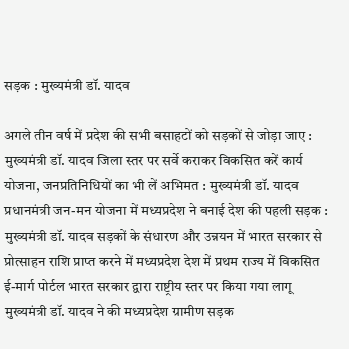सड़क : मुख्यमंत्री डॉ. यादव

अगले तीन वर्ष में प्रदेश की सभी बसाहटों को सड़कों से जोड़ा जाए : मुख्यमंत्री डॉ. यादव जिला स्तर पर सर्वे कराकर विकसित करें कार्य योजना, जनप्रतिनिधियों का भी लें अभिमत : मुख्यमंत्री डॉ. यादव प्रधानमंत्री जन-मन योजना में मध्यप्रदेश ने बनाई देश की पहली सड़क : मुख्यमंत्री डॉ. यादव सड़कों के संधारण और उन्नयन में भारत सरकार से प्रोत्साहन राशि प्राप्त करने में मध्यप्रदेश देश में प्रथम राज्य में विकसित ई-मार्ग पोर्टल भारत सरकार द्वारा राष्ट्रीय स्तर पर किया गया लागू मुख्यमंत्री डॉ. यादव ने की मध्यप्रदेश ग्रामीण सड़क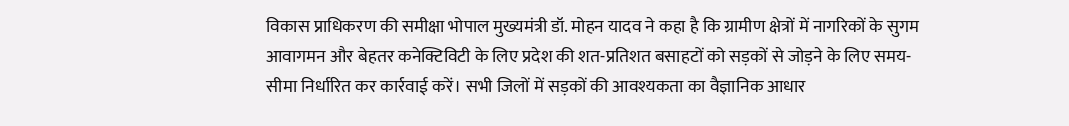विकास प्राधिकरण की समीक्षा भोपाल मुख्यमंत्री डॉ. मोहन यादव ने कहा है कि ग्रामीण क्षेत्रों में नागरिकों के सुगम आवागमन और बेहतर कनेक्टिविटी के लिए प्रदेश की शत-प्रतिशत बसाहटों को सड़कों से जोड़ने के लिए समय-सीमा निर्धारित कर कार्रवाई करें। सभी जिलों में सड़कों की आवश्यकता का वैज्ञानिक आधार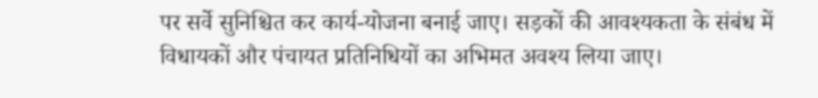पर सर्वे सुनिश्चित कर कार्य-योजना बनाई जाए। सड़कों की आवश्यकता के संबंध में विधायकों और पंचायत प्रतिनिधियों का अभिमत अवश्य लिया जाए।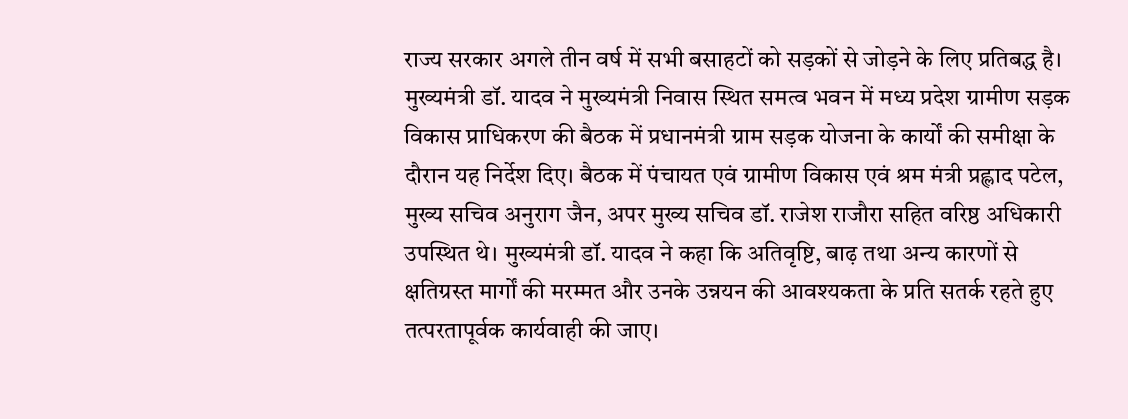राज्य सरकार अगले तीन वर्ष में सभी बसाहटों को सड़कों से जोड़ने के लिए प्रतिबद्ध है। मुख्यमंत्री डॉ. यादव ने मुख्यमंत्री निवास स्थित समत्व भवन में मध्य प्रदेश ग्रामीण सड़क विकास प्राधिकरण की बैठक में प्रधानमंत्री ग्राम सड़क योजना के कार्यों की समीक्षा के दौरान यह निर्देश दिए। बैठक में पंचायत एवं ग्रामीण विकास एवं श्रम मंत्री प्रह्लाद पटेल, मुख्य सचिव अनुराग जैन, अपर मुख्य सचिव डॉ. राजेश राजौरा सहित वरिष्ठ अधिकारी उपस्थित थे। मुख्यमंत्री डॉ. यादव ने कहा कि अतिवृष्टि, बाढ़ तथा अन्य कारणों से क्षतिग्रस्त मार्गों की मरम्मत और उनके उन्नयन की आवश्यकता के प्रति सतर्क रहते हुए तत्परतापूर्वक कार्यवाही की जाए।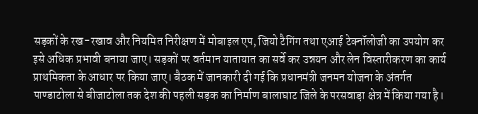सड़कों के रख-रखाव और नियमित निरीक्षण में मोबाइल एप, जियो टैगिंग तथा एआई टेक्नॉलोजी का उपयोग कर इसे अधिक प्रभावी बनाया जाए। सड़कों पर वर्तमान यातायात का सर्वे कर उन्नयन और लेन विस्तारीकरण का कार्य प्राथमिकता के आधार पर किया जाए। बैठक में जानकारी दी गई कि प्रधानमंत्री जनमन योजना के अंतर्गत पाण्डाटोला से बीजाटोला तक देश की पहली सड़क का निर्माण बालाघाट जिले के परसवाड़ा क्षेत्र में किया गया है।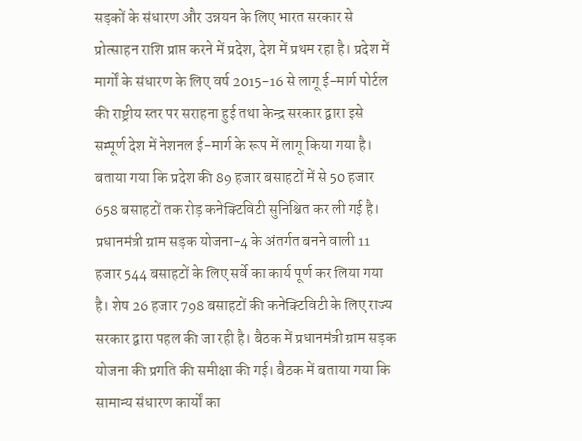सड़कों के संधारण और उन्नयन के लिए भारत सरकार से प्रोत्साहन राशि प्राप्त करने में प्रदेश, देश में प्रथम रहा है। प्रदेश में मार्गों के संधारण के लिए वर्ष 2015-16 से लागू ई-मार्ग पोर्टल की राष्ट्रीय स्तर पर सराहना हुई तथा केन्द्र सरकार द्वारा इसे सम्पूर्ण देश में नेशनल ई-मार्ग के रूप में लागू किया गया है। बताया गया कि प्रदेश की 89 हजार बसाहटों में से 50 हजार 658 बसाहटों तक रोड़ कनेक्टिविटी सुनिश्चित कर ली गई है। प्रधानमंत्री ग्राम सड़क योजना-4 के अंतर्गत बनने वाली 11 हजार 544 बसाहटों के लिए सर्वे का कार्य पूर्ण कर लिया गया है। शेष 26 हजार 798 बसाहटों की कनेक्टिविटी के लिए राज्य सरकार द्वारा पहल की जा रही है। बैठक में प्रधानमंत्री ग्राम सड़क योजना की प्रगति की समीक्षा की गई। बैठक में बताया गया कि सामान्य संधारण कार्यों का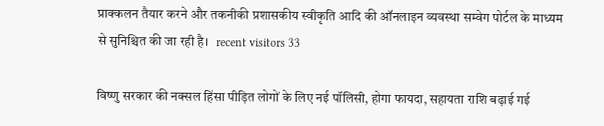प्राक्कलन तैयार करने और तकनीकी प्रशासकीय स्वीकृति आदि की ऑनलाइन व्यवस्था सम्वेग पोर्टल के माध्यम से सुनिश्चित की जा रही है।   recent visitors 33

विष्णु सरकार की नक्सल हिंसा पीड़ित लोगों के लिए नई पॉलिसी, होगा फायदा, सहायता राशि बढ़ाई गई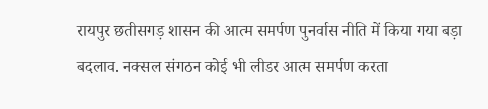रायपुर छतीसगड़ शासन की आत्म समर्पण पुनर्वास नीति में किया गया बड़ा बदलाव. नक्सल संगठन कोई भी लीडर आत्म समर्पण करता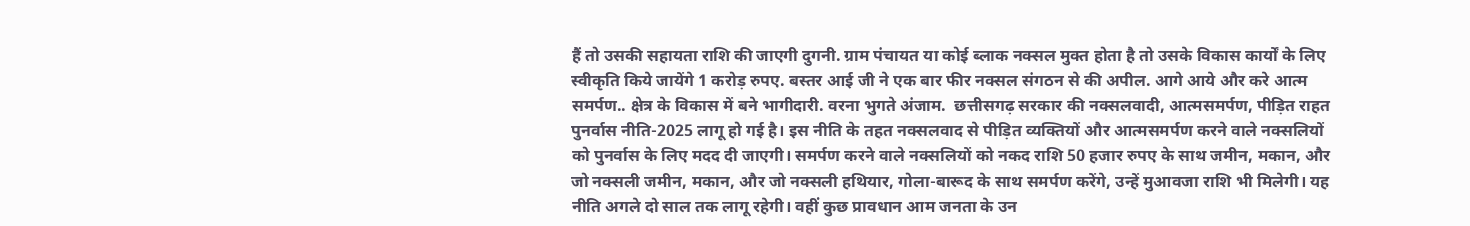हैं तो उसकी सहायता राशि की जाएगी दुगनी. ग्राम पंचायत या कोई ब्लाक नक्सल मुक्त होता है तो उसके विकास कार्यों के लिए स्वीकृति किये जायेंगे 1 करोड़ रुपए. बस्तर आई जी ने एक बार फीर नक्सल संगठन से की अपील. आगे आये और करे आत्म समर्पण.. क्षेत्र के विकास में बने भागीदारी. वरना भुगते अंजाम.  छत्तीसगढ़ सरकार की नक्सलवादी, आत्मसमर्पण, पीड़ित राहत पुनर्वास नीति-2025 लागू हो गई है। इस नीति के तहत नक्सलवाद से पीड़ित व्यक्तियों और आत्मसमर्पण करने वाले नक्सलियों को पुनर्वास के लिए मदद दी जाएगी। समर्पण करने वाले नक्सलियों को नकद राशि 50 हजार रुपए के साथ जमीन, मकान, और जो नक्सली जमीन, मकान, और जो नक्सली हथियार, गोला-बारूद के साथ समर्पण करेंगे, उन्हें मुआवजा राशि भी मिलेगी। यह नीति अगले दो साल तक लागू रहेगी। वहीं कुछ प्रावधान आम जनता के उन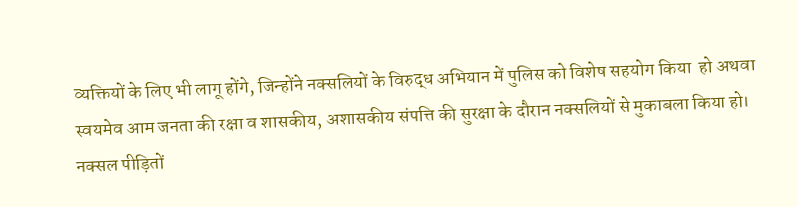व्यक्तियों के लिए भी लागू होंगे, जिन्होंने नक्सलियों के विरुद्ध अभियान में पुलिस को विशेष सहयोग किया  हो अथवा स्वयमेव आम जनता की रक्षा व शासकीय, अशासकीय संपत्ति की सुरक्षा के दौरान नक्सलियों से मुकाबला किया हो। नक्सल पीड़ितों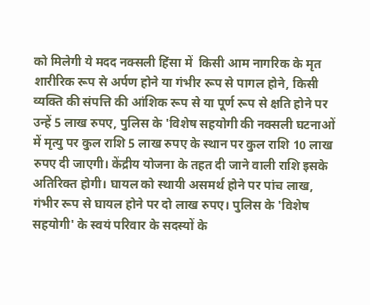को मिलेगी ये मदद नक्सली हिंसा में  किसी आम नागरिक के मृत शारीरिक रूप से अर्पण होने या गंभीर रूप से पागल होने, किसी व्यक्ति की संपत्ति की आंशिक रूप से या पूर्ण रूप से क्षति होने पर उन्हें 5 लाख रुपए, पुलिस के 'विशेष सहयोगी की नक्सली घटनाओं में मृत्यु पर कुल राशि 5 लाख रुपए के स्थान पर कुल राशि 10 लाख रुपए दी जाएगी। केंद्रीय योजना के तहत दी जाने वाली राशि इसके अतिरिक्त होगी। घायल को स्थायी असमर्थ होने पर पांच लाख, गंभीर रूप से घायल होने पर दो लाख रुपए। पुलिस के 'विशेष सहयोगी' के स्वयं परिवार के सदस्यों के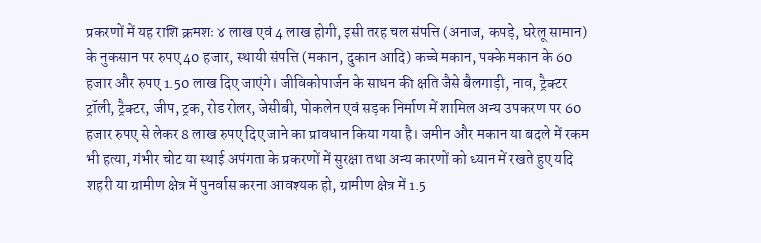प्रकरणों में यह राशि क्रमशः ४ लाख एवं 4 लाख होगी, इसी तरह चल संपत्ति (अनाज, कपड़े, घरेलू सामान) के नुकसान पर रुपए 40 हजार, स्थायी संपत्ति (मकान, दुकान आदि) कच्चे मकान, पक्के मकान के 60 हजार और रुपए 1.50 लाख दिए जाएंगे। जीविकोपार्जन के साधन की क्षति जैसे बैलगाड़ी, नाव, ट्रैक्टर ट्रॉली, ट्रैक्टर, जीप, ट्रक, रोड रोलर, जेसीबी, पोकलेन एवं सड़क निर्माण में शामिल अन्य उपकरण पर 60 हजार रुपए से लेकर 8 लाख रुपए दिए जाने का प्रावधान किया गया है। जमीन और मकान या बदले में रकम भी हत्या, गंभीर चोट या स्थाई अपंगता के प्रकरणों में सुरक्षा तथा अन्य कारणों को ध्यान में रखते हुए यदि शहरी या ग्रामीण क्षेत्र में पुनर्वास करना आवश्यक हो, ग्रामीण क्षेत्र में 1.5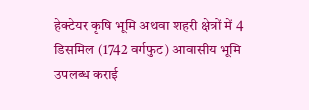हेक्टेयर कृषि भूमि अथवा शहरी क्षेत्रों में 4 डिसमिल (1742 वर्गफुट) आवासीय भूमि उपलब्ध कराई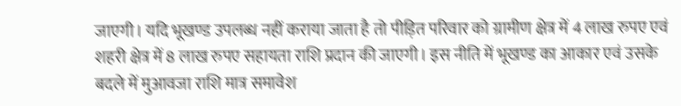जाएगी। यदि भूखण्ड उपलब्ध नहीं कराया जाता है तो पीड़ित परिवार को ग्रामीण क्षेत्र में 4 लाख रुपए एवं शहरी क्षेत्र में 8 लाख रुपए सहायता राशि प्रदान की जाएगी। इस नीति में भूखण्ड का आकार एवं उसके बदले में मुआवजा राशि मात्र समावेश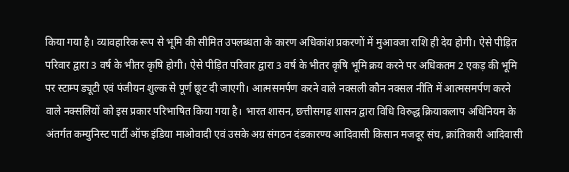किया गया है। व्यावहारिक रूप से भूमि की सीमित उपलब्धता के कारण अधिकांश प्रकरणों में मुआवजा राशि ही देय होगी। ऐसे पीड़ित परिवार द्वारा 3 वर्ष के भीतर कृषि होगी। ऐसे पीड़ित परिवार द्वारा 3 वर्ष के भीतर कृषि भूमि क्रय करने पर अधिकतम 2 एकड़ की भूमि पर स्टाम्प ड्यूटी एवं पंजीयन शुल्क से पूर्ण छूट दी जाएगी। आत्मसमर्पण करने वाले नक्सली कौन नक्सल नीति में आत्मसमर्पण करने वाले नक्सलियों को इस प्रकार परिभाषित किया गया है। भारत शासन, छत्तीसगढ़ शासन द्वारा विधि विरुद्ध क्रियाकलाप अधिनियम के अंतर्गत कम्युनिस्ट पार्टी ऑफ इंडिया माओवादी एवं उसके अग्र संगठन दंडकारण्य आदिवासी किसान मजदूर संघ, क्रांतिकारी आदिवासी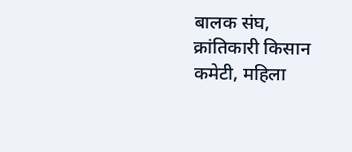बालक संघ, क्रांतिकारी किसान कमेटी, महिला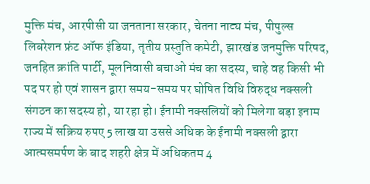मुक्ति मंच, आरपीसी या जनताना सरकार, चेतना नाट्य मंच, पीपुल्स लिबरेशन फ्रंट ऑफ इंडिया, तृतीय प्रस्तुति कमेटी, झारखंड जनमुक्ति परिषद, जनहित क्रांति पार्टी, मूलनिवासी बचाओ मंच का सदस्य, चाहे वह किसी भी पद पर हो एवं शासन द्वारा समय-समय पर घोषित विधि विरुद्ध नक्सली संगठन का सदस्य हो, या रहा हो। ईनामी नक्सलियों को मिलेगा बड़ा इनाम राज्य में सक्रिय रुपए 5 लाख या उससे अधिक के ईनामी नक्सली द्वारा आत्मसमर्पण के बाद शहरी क्षेत्र में अधिकतम 4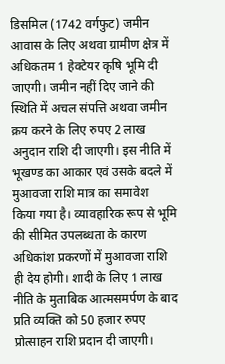डिसमिल (1742 वर्गफुट) जमीन आवास के लिए अथवा ग्रामीण क्षेत्र में अधिकतम 1 हेक्टेयर कृषि भूमि दी जाएगी। जमीन नहीं दिए जाने की स्थिति में अचल संपत्ति अथवा जमीन क्रय करने के लिए रुपए 2 लाख अनुदान राशि दी जाएगी। इस नीति में भूखण्ड का आकार एवं उसके बदले में  मुआवजा राशि मात्र का समावेश  किया गया है। व्यावहारिक रूप से भूमि की सीमित उपलब्धता के कारण अधिकांश प्रकरणों में मुआवजा राशि ही देय होगी। शादी के लिए 1 लाख नीति के मुताबिक आत्मसमर्पण के बाद प्रति व्यक्ति को 50 हजार रुपए प्रोत्साहन राशि प्रदान दी जाएगी।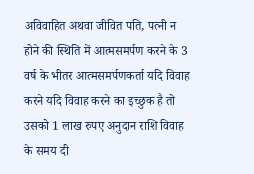अविवाहित अथवा जीवित पति, पत्नी न होने की स्थिति में आत्मसमर्पण करने के 3 वर्ष के भीतर आत्मसमर्पणकर्ता यदि विवाह करने यदि विवाह करने का इच्छुक है तो उसको 1 लाख रुपए अनुदान राशि विवाह के समय दी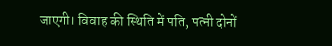जाएगी। विवाह की स्थिति में पति, पत्नी दोनों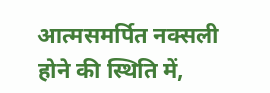आत्मसमर्पित नक्सली होने की स्थिति में,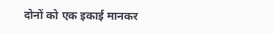दोनों को एक इकाई मानकर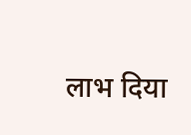लाभ दिया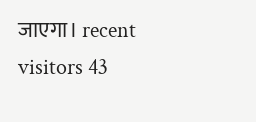जाएगा। recent visitors 43